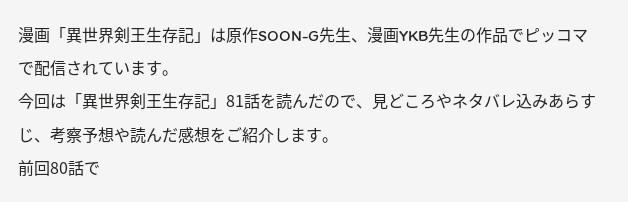漫画「異世界剣王生存記」は原作SOON-G先生、漫画YKB先生の作品でピッコマで配信されています。
今回は「異世界剣王生存記」81話を読んだので、見どころやネタバレ込みあらすじ、考察予想や読んだ感想をご紹介します。
前回80話で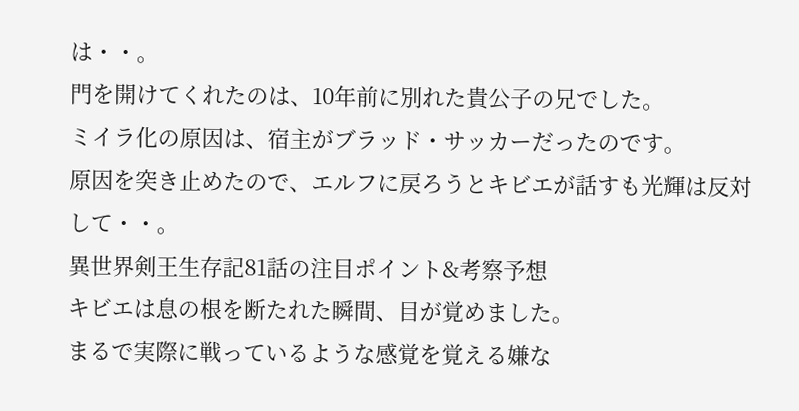は・・。
門を開けてくれたのは、10年前に別れた貴公子の兄でした。
ミイラ化の原因は、宿主がブラッド・サッカーだったのです。
原因を突き止めたので、エルフに戻ろうとキビエが話すも光輝は反対して・・。
異世界剣王生存記81話の注目ポイント&考察予想
キビエは息の根を断たれた瞬間、目が覚めました。
まるで実際に戦っているような感覚を覚える嫌な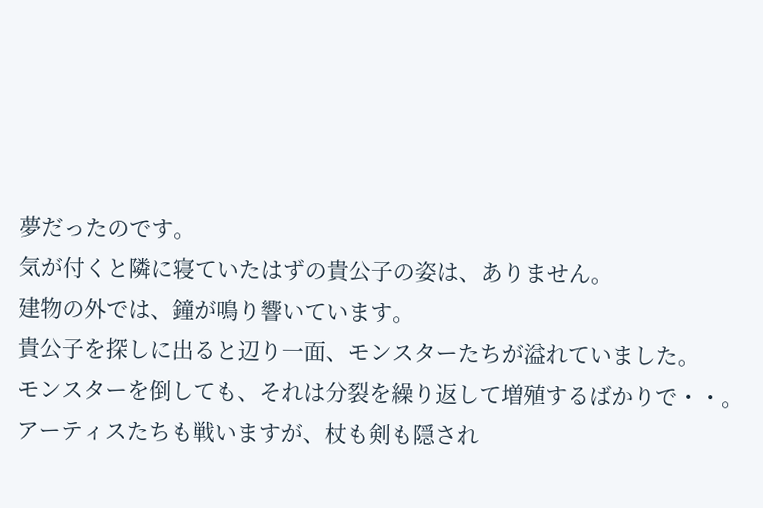夢だったのです。
気が付くと隣に寝ていたはずの貴公子の姿は、ありません。
建物の外では、鐘が鳴り響いています。
貴公子を探しに出ると辺り一面、モンスターたちが溢れていました。
モンスターを倒しても、それは分裂を繰り返して増殖するばかりで・・。
アーティスたちも戦いますが、杖も剣も隠され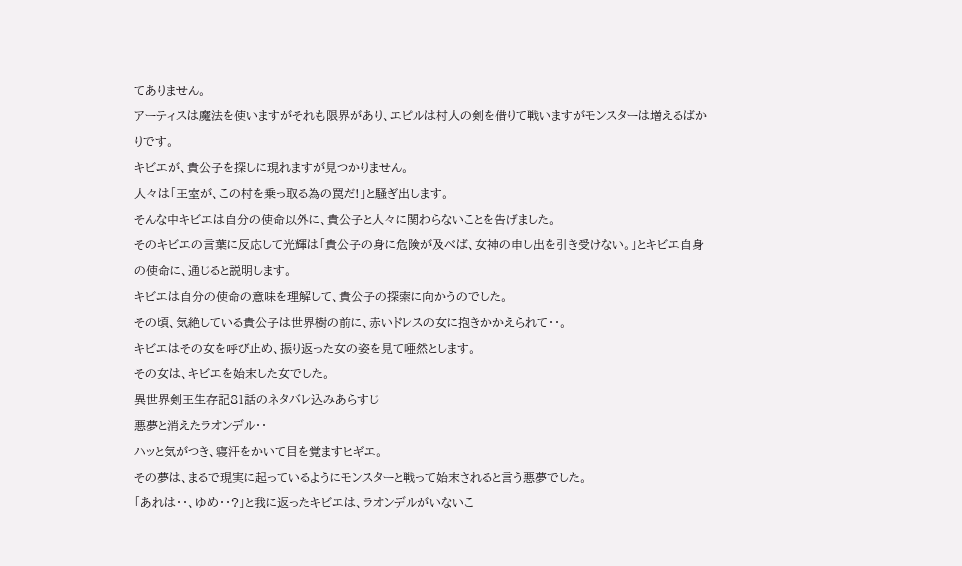てありません。
アーティスは魔法を使いますがそれも限界があり、エピルは村人の剣を借りて戦いますがモンスターは増えるばかりです。
キビエが、貴公子を探しに現れますが見つかりません。
人々は「王室が、この村を乗っ取る為の罠だ!」と騒ぎ出します。
そんな中キビエは自分の使命以外に、貴公子と人々に関わらないことを告げました。
そのキビエの言葉に反応して光輝は「貴公子の身に危険が及べば、女神の申し出を引き受けない。」とキビエ自身の使命に、通じると説明します。
キビエは自分の使命の意味を理解して、貴公子の探索に向かうのでした。
その頃、気絶している貴公子は世界樹の前に、赤いドレスの女に抱きかかえられて・・。
キビエはその女を呼び止め、振り返った女の姿を見て唖然とします。
その女は、キビエを始末した女でした。
異世界剣王生存記81話のネタバレ込みあらすじ
悪夢と消えたラオンデル・・
ハッと気がつき、寝汗をかいて目を覚ますヒギエ。
その夢は、まるで現実に起っているようにモンスターと戦って始末されると言う悪夢でした。
「あれは・・、ゆめ・・?」と我に返ったキビエは、ラオンデルがいないこ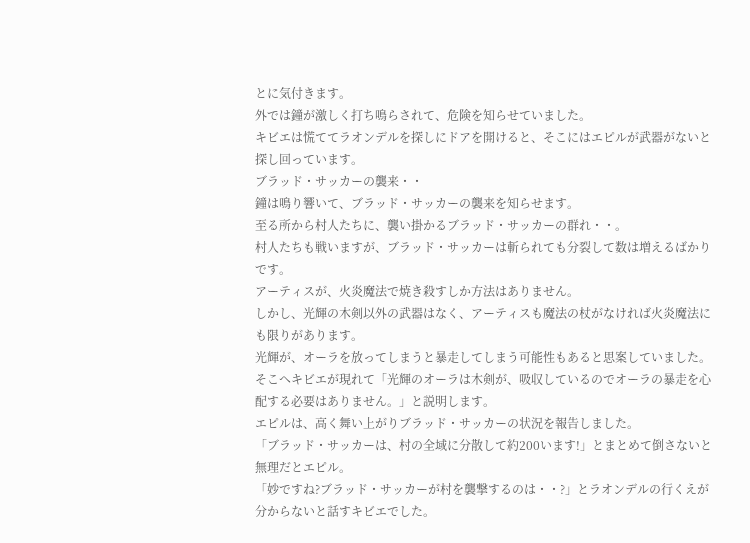とに気付きます。
外では鐘が激しく打ち鳴らされて、危険を知らせていました。
キビエは慌ててラオンデルを探しにドアを開けると、そこにはエピルが武器がないと探し回っています。
ブラッド・サッカーの襲来・・
鐘は鳴り響いて、ブラッド・サッカーの襲来を知らせます。
至る所から村人たちに、襲い掛かるブラッド・サッカーの群れ・・。
村人たちも戦いますが、ブラッド・サッカーは斬られても分裂して数は増えるばかりです。
アーティスが、火炎魔法で焼き殺すしか方法はありません。
しかし、光輝の木剣以外の武器はなく、アーティスも魔法の杖がなければ火炎魔法にも限りがあります。
光輝が、オーラを放ってしまうと暴走してしまう可能性もあると思案していました。
そこへキビエが現れて「光輝のオーラは木剣が、吸収しているのでオーラの暴走を心配する必要はありません。」と説明します。
エピルは、高く舞い上がりブラッド・サッカーの状況を報告しました。
「ブラッド・サッカーは、村の全域に分散して約200います!」とまとめて倒さないと無理だとエピル。
「妙ですね?ブラッド・サッカーが村を襲撃するのは・・?」とラオンデルの行くえが分からないと話すキビエでした。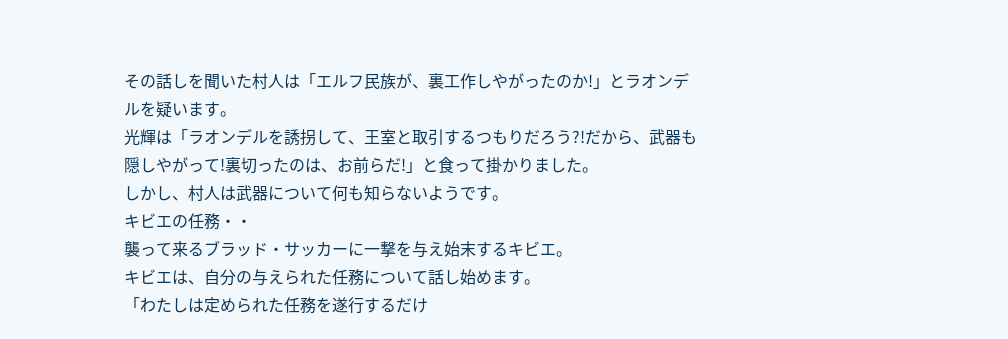その話しを聞いた村人は「エルフ民族が、裏工作しやがったのか!」とラオンデルを疑います。
光輝は「ラオンデルを誘拐して、王室と取引するつもりだろう?!だから、武器も隠しやがって!裏切ったのは、お前らだ!」と食って掛かりました。
しかし、村人は武器について何も知らないようです。
キビエの任務・・
襲って来るブラッド・サッカーに一撃を与え始末するキビエ。
キビエは、自分の与えられた任務について話し始めます。
「わたしは定められた任務を遂行するだけ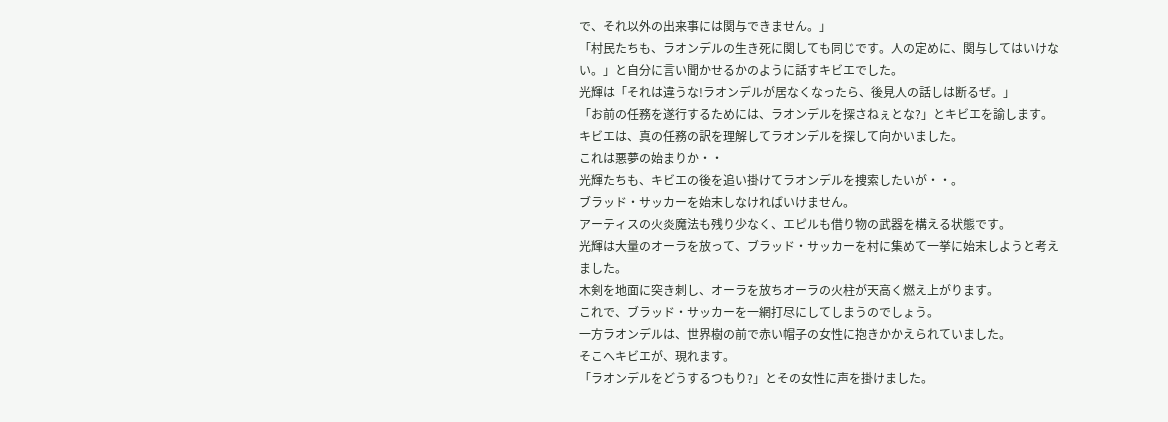で、それ以外の出来事には関与できません。」
「村民たちも、ラオンデルの生き死に関しても同じです。人の定めに、関与してはいけない。」と自分に言い聞かせるかのように話すキビエでした。
光輝は「それは違うな!ラオンデルが居なくなったら、後見人の話しは断るぜ。」
「お前の任務を遂行するためには、ラオンデルを探さねぇとな?」とキビエを諭します。
キビエは、真の任務の訳を理解してラオンデルを探して向かいました。
これは悪夢の始まりか・・
光輝たちも、キビエの後を追い掛けてラオンデルを捜索したいが・・。
ブラッド・サッカーを始末しなければいけません。
アーティスの火炎魔法も残り少なく、エピルも借り物の武器を構える状態です。
光輝は大量のオーラを放って、ブラッド・サッカーを村に集めて一挙に始末しようと考えました。
木剣を地面に突き刺し、オーラを放ちオーラの火柱が天高く燃え上がります。
これで、ブラッド・サッカーを一網打尽にしてしまうのでしょう。
一方ラオンデルは、世界樹の前で赤い帽子の女性に抱きかかえられていました。
そこへキビエが、現れます。
「ラオンデルをどうするつもり?」とその女性に声を掛けました。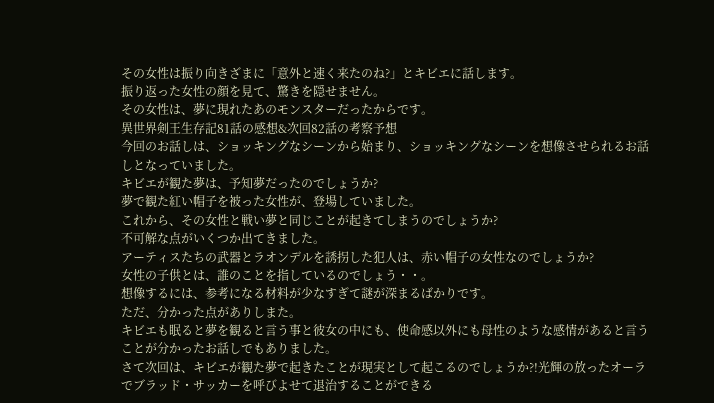その女性は振り向きざまに「意外と速く来たのね?」とキビエに話します。
振り返った女性の顔を見て、驚きを隠せません。
その女性は、夢に現れたあのモンスターだったからです。
異世界剣王生存記81話の感想&次回82話の考察予想
今回のお話しは、ショッキングなシーンから始まり、ショッキングなシーンを想像させられるお話しとなっていました。
キビエが観た夢は、予知夢だったのでしょうか?
夢で観た紅い帽子を被った女性が、登場していました。
これから、その女性と戦い夢と同じことが起きてしまうのでしょうか?
不可解な点がいくつか出てきました。
アーティスたちの武器とラオンデルを誘拐した犯人は、赤い帽子の女性なのでしょうか?
女性の子供とは、誰のことを指しているのでしょう・・。
想像するには、参考になる材料が少なすぎて謎が深まるばかりです。
ただ、分かった点がありしまた。
キビエも眠ると夢を観ると言う事と彼女の中にも、使命感以外にも母性のような感情があると言うことが分かったお話しでもありました。
さて次回は、キビエが観た夢で起きたことが現実として起こるのでしょうか?!光輝の放ったオーラでブラッド・サッカーを呼びよせて退治することができる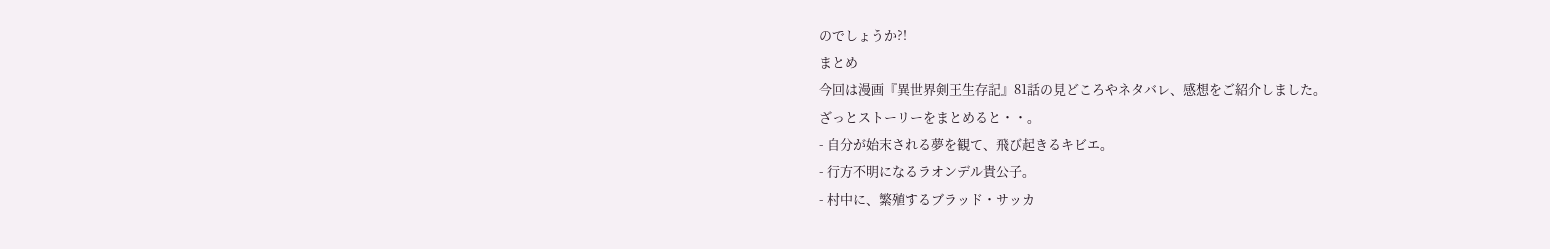のでしょうか?!
まとめ
今回は漫画『異世界剣王生存記』81話の見どころやネタバレ、感想をご紹介しました。
ざっとストーリーをまとめると・・。
- 自分が始末される夢を観て、飛び起きるキビエ。
- 行方不明になるラオンデル貴公子。
- 村中に、繁殖するブラッド・サッカ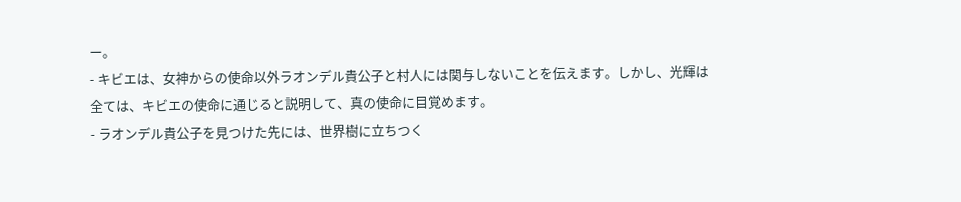ー。
- キビエは、女神からの使命以外ラオンデル貴公子と村人には関与しないことを伝えます。しかし、光輝は全ては、キビエの使命に通じると説明して、真の使命に目覚めます。
- ラオンデル貴公子を見つけた先には、世界樹に立ちつく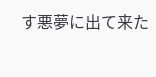す悪夢に出て来た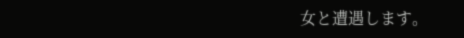女と遭遇します。